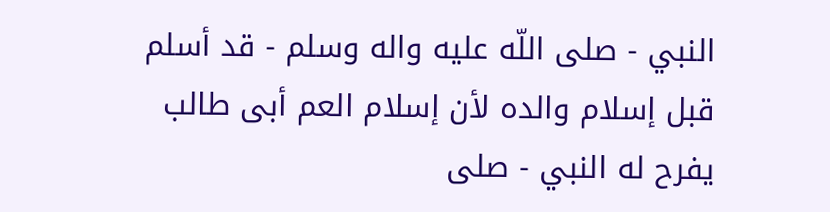النبي - صلى اللّه عليه واله وسلم - قد أسلم قبل إسلام والده لأن إسلام العم أبى طالب يفرح له النبي - صلى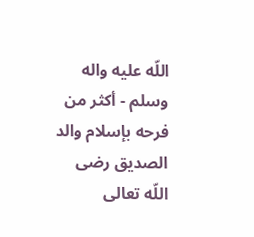اللّه عليه واله وسلم - أكثر من فرحه بإسلام والد الصديق رضى اللّه تعالى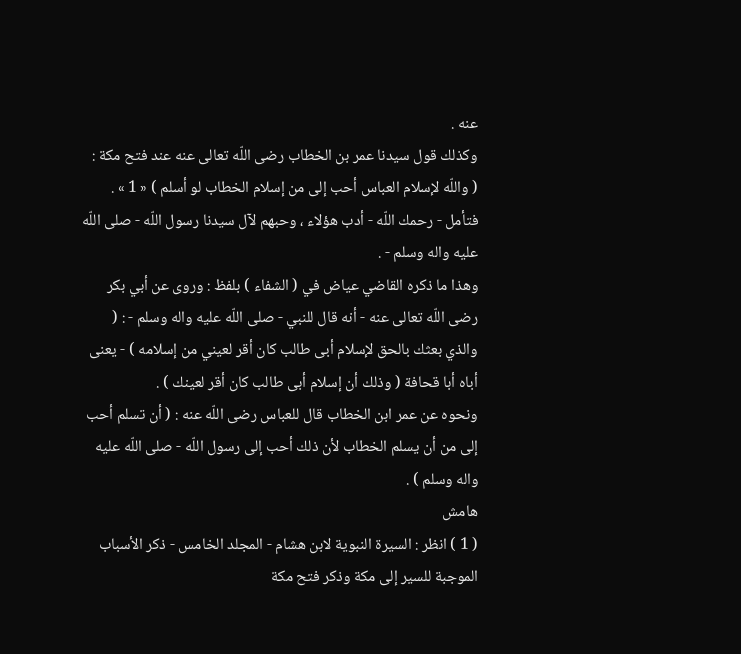عنه .
وكذلك قول سيدنا عمر بن الخطاب رضى اللّه تعالى عنه عند فتح مكة :
( واللّه لإسلام العباس أحب إلى من إسلام الخطاب لو أسلم ) « 1 » .
فتأمل - رحمك اللّه - أدب هؤلاء ، وحبهم لآل سيدنا رسول اللّه - صلى اللّه عليه واله وسلم - .
وهذا ما ذكره القاضي عياض في ( الشفاء ) بلفظ : وروى عن أبي بكر رضى اللّه تعالى عنه - أنه قال للنبي - صلى اللّه عليه واله وسلم - : ( والذي بعثك بالحق لإسلام أبى طالب كان أقر لعيني من إسلامه ) - يعنى أباه أبا قحافة ( وذلك أن إسلام أبى طالب كان أقر لعينك ) .
ونحوه عن عمر ابن الخطاب قال للعباس رضى اللّه عنه : ( أن تسلم أحب إلى من أن يسلم الخطاب لأن ذلك أحب إلى رسول اللّه - صلى اللّه عليه واله وسلم ) .
هامش
( 1 ) انظر : السيرة النبوية لابن هشام - المجلد الخامس - ذكر الأسباب الموجبة للسير إلى مكة وذكر فتح مكة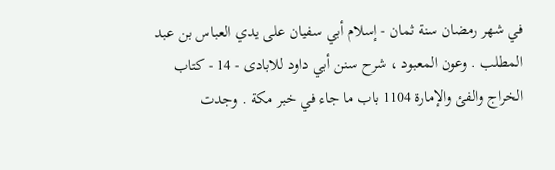في شهر رمضان سنة ثمان - إسلام أبي سفيان على يدي العباس بن عبد المطلب . وعون المعبود ، شرح سنن أبي داود للابادى - 14 - كتاب الخراج والفئ والإمارة 1104 باب ما جاء في خبر مكة . وجدت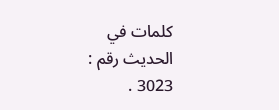كلمات في الحديث رقم : 3023 .